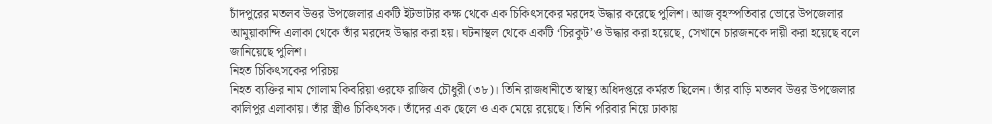চাঁদপুরের মতলব উত্তর উপজেলার একটি ইটভাটার কক্ষ থেকে এক চিকিৎসকের মরদেহ উদ্ধার করেছে পুলিশ। আজ বৃহস্পতিবার ভোরে উপজেলার আমুয়াকান্দি এলাকা থেকে তাঁর মরদেহ উদ্ধার করা হয়। ঘটনাস্থল থেকে একটি ‘চিরকুট’ও উদ্ধার করা হয়েছে, সেখানে চারজনকে দায়ী করা হয়েছে বলে জানিয়েছে পুলিশ।
নিহত চিকিৎসকের পরিচয়
নিহত ব্যক্তির নাম গোলাম কিবরিয়া ওরফে রাজিব চৌধুরী (৩৮)। তিনি রাজধানীতে স্বাস্থ্য অধিদপ্তরে কর্মরত ছিলেন। তাঁর বাড়ি মতলব উত্তর উপজেলার কালিপুর এলাকায়। তাঁর স্ত্রীও চিকিৎসক। তাঁদের এক ছেলে ও এক মেয়ে রয়েছে। তিনি পরিবার নিয়ে ঢাকায়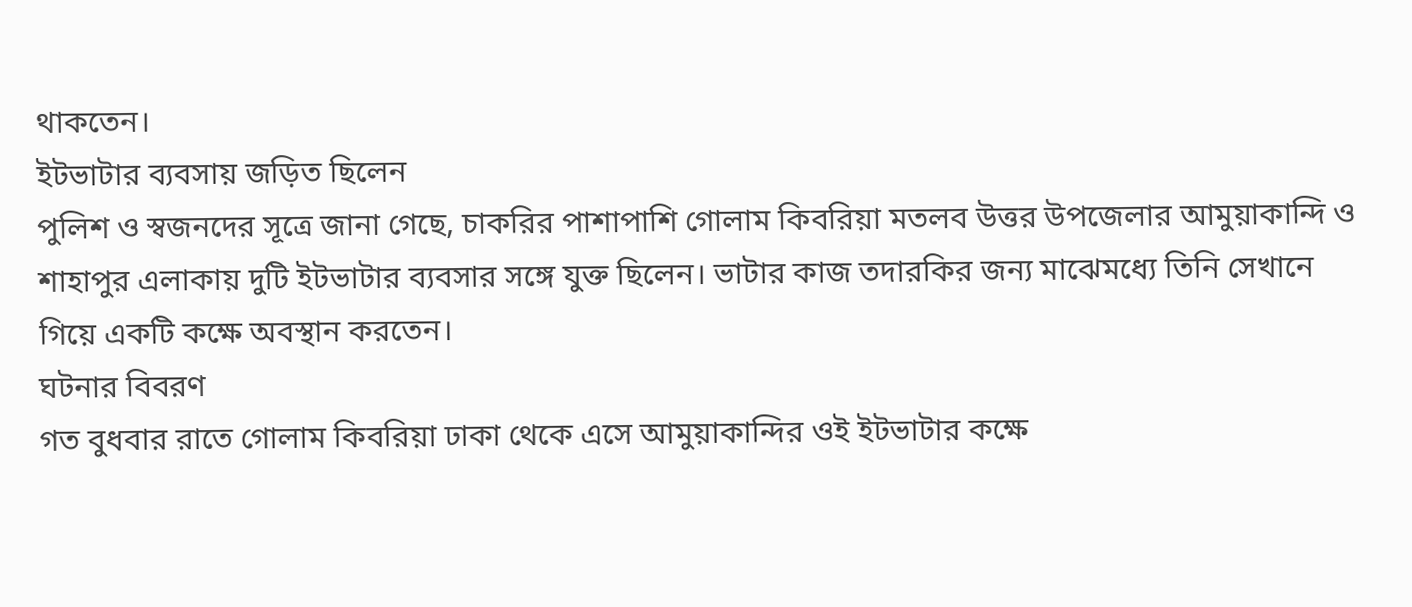থাকতেন।
ইটভাটার ব্যবসায় জড়িত ছিলেন
পুলিশ ও স্বজনদের সূত্রে জানা গেছে, চাকরির পাশাপাশি গোলাম কিবরিয়া মতলব উত্তর উপজেলার আমুয়াকান্দি ও শাহাপুর এলাকায় দুটি ইটভাটার ব্যবসার সঙ্গে যুক্ত ছিলেন। ভাটার কাজ তদারকির জন্য মাঝেমধ্যে তিনি সেখানে গিয়ে একটি কক্ষে অবস্থান করতেন।
ঘটনার বিবরণ
গত বুধবার রাতে গোলাম কিবরিয়া ঢাকা থেকে এসে আমুয়াকান্দির ওই ইটভাটার কক্ষে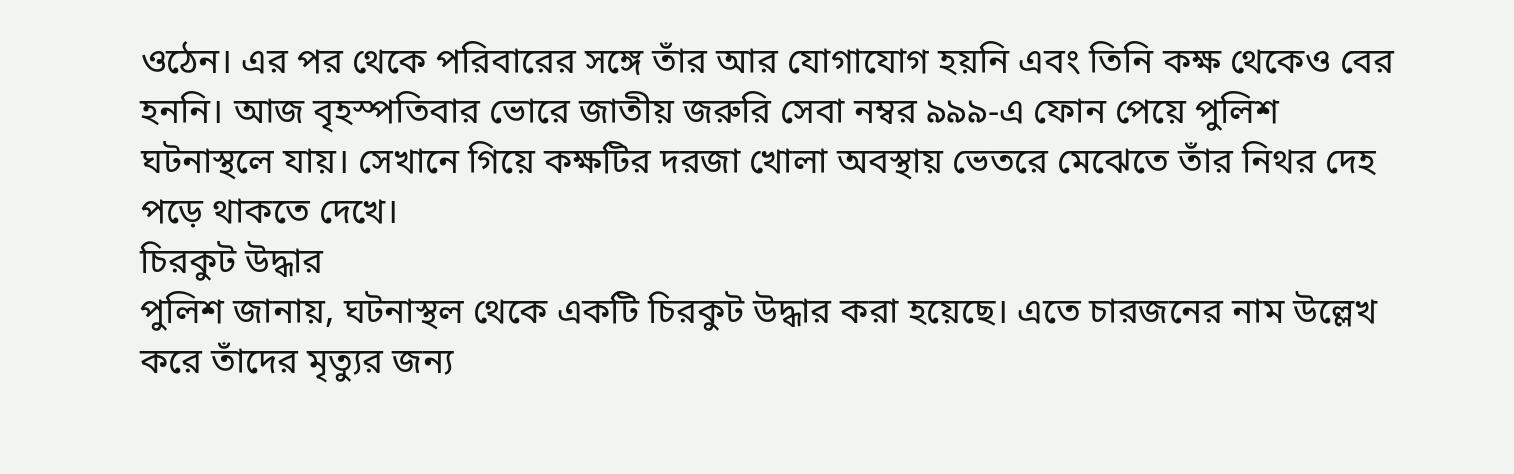ওঠেন। এর পর থেকে পরিবারের সঙ্গে তাঁর আর যোগাযোগ হয়নি এবং তিনি কক্ষ থেকেও বের হননি। আজ বৃহস্পতিবার ভোরে জাতীয় জরুরি সেবা নম্বর ৯৯৯-এ ফোন পেয়ে পুলিশ ঘটনাস্থলে যায়। সেখানে গিয়ে কক্ষটির দরজা খোলা অবস্থায় ভেতরে মেঝেতে তাঁর নিথর দেহ পড়ে থাকতে দেখে।
চিরকুট উদ্ধার
পুলিশ জানায়, ঘটনাস্থল থেকে একটি চিরকুট উদ্ধার করা হয়েছে। এতে চারজনের নাম উল্লেখ করে তাঁদের মৃত্যুর জন্য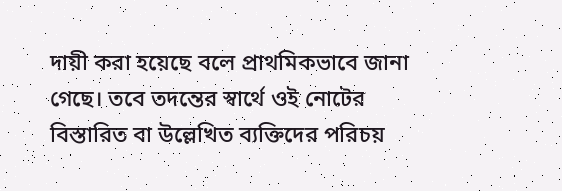দায়ী করা হয়েছে বলে প্রাথমিকভাবে জানা গেছে। তবে তদন্তের স্বার্থে ওই নোটের বিস্তারিত বা উল্লেখিত ব্যক্তিদের পরিচয়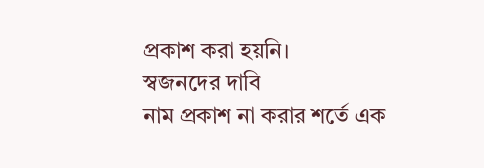প্রকাশ করা হয়নি।
স্বজনদের দাবি
নাম প্রকাশ না করার শর্তে এক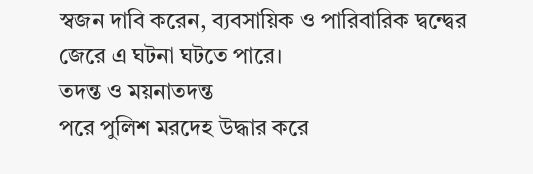স্বজন দাবি করেন, ব্যবসায়িক ও পারিবারিক দ্বন্দ্বের জেরে এ ঘটনা ঘটতে পারে।
তদন্ত ও ময়নাতদন্ত
পরে পুলিশ মরদেহ উদ্ধার করে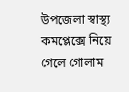উপজেলা স্বাস্থ্য কমপ্লেক্সে নিয়ে গেলে গোলাম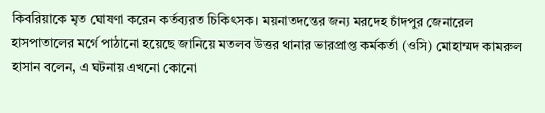কিবরিয়াকে মৃত ঘোষণা করেন কর্তব্যরত চিকিৎসক। ময়নাতদন্তের জন্য মরদেহ চাঁদপুর জেনারেল হাসপাতালের মর্গে পাঠানো হয়েছে জানিয়ে মতলব উত্তর থানার ভারপ্রাপ্ত কর্মকর্তা (ওসি) মোহাম্মদ কামরুল হাসান বলেন, এ ঘটনায় এখনো কোনো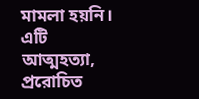মামলা হয়নি। এটি আত্মহত্যা, প্ররোচিত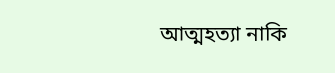আত্মহত্যা নাকি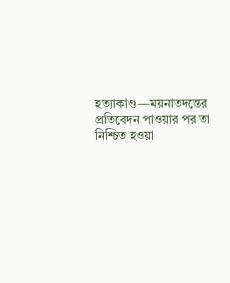হত্যাকাণ্ড—ময়নাতদন্তের প্রতিবেদন পাওয়ার পর তা নিশ্চিত হওয়া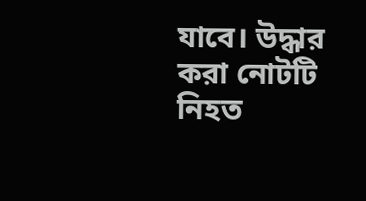যাবে। উদ্ধার করা নোটটি নিহত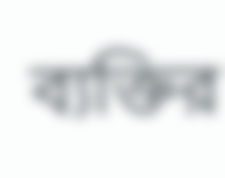ব্যক্তির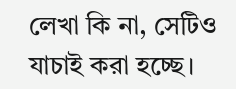লেখা কি না, সেটিও যাচাই করা হচ্ছে।